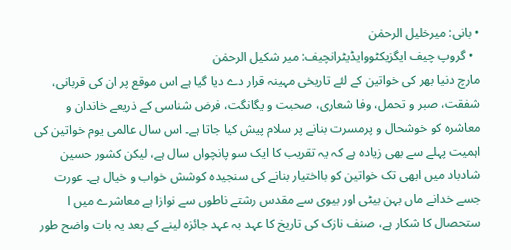• بانی: میرخلیل الرحمٰن
  • گروپ چیف ایگزیکٹووایڈیٹرانچیف: میر شکیل الرحمٰن
مارچ دنیا بھر کی خواتین کے لئے تاریخی مہینہ قرار دے دیا گیا ہے اس موقع پر ان کی قربانی، شفقت، صبر و تحمل، وفا شعاری، صحبت و یگانگت، فرض شناسی کے ذریعے خاندان و معاشرہ کو خوشحال و پرمسرت بنانے پر سلام پیش کیا جاتا ہے۔ اس سال عالمی یوم خواتین کی اہمیت پہلے سے بھی زیادہ ہے کہ یہ تقریب کا ایک سو پانچواں سال ہے، لیکن کشور حسین شادباد میں ابھی تک خواتین کو بااختیار بنانے کی سنجیدہ کوشش خواب و خیال ہے۔ عورت جسے خدانے ماں بہن بیٹی اور بیوی سے مقدس رشتے ناطوں سے نوازا ہے معاشرے میں ا ستحصال کا شکار ہے، صنف نازک کی تاریخ کا عہد بہ عہد جائزہ لینے کے بعد یہ بات واضح طور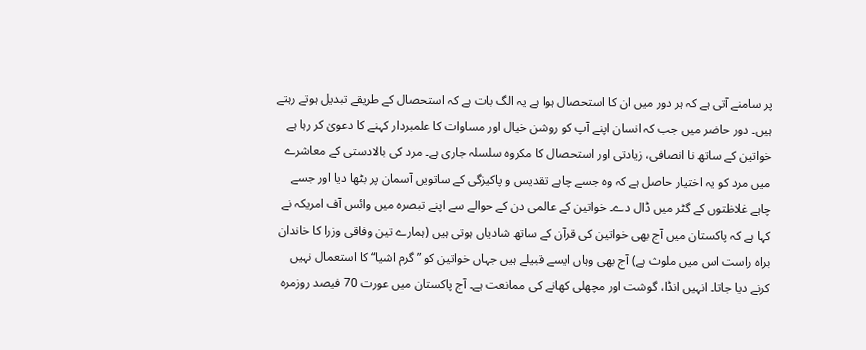پر سامنے آتی ہے کہ ہر دور میں ان کا استحصال ہوا ہے یہ الگ بات ہے کہ استحصال کے طریقے تبدیل ہوتے رہتے ہیں۔ دور حاضر میں جب کہ انسان اپنے آپ کو روشن خیال اور مساوات کا علمبردار کہنے کا دعویٰ کر رہا ہے خواتین کے ساتھ نا انصافی، زیادتی اور استحصال کا مکروہ سلسلہ جاری ہے۔ مرد کی بالادستی کے معاشرے میں مرد کو یہ اختیار حاصل ہے کہ وہ جسے چاہے تقدیس و پاکیزگی کے ساتویں آسمان پر بٹھا دیا اور جسے چاہے غلاظتوں کے گٹر میں ڈال دے۔ خواتین کے عالمی دن کے حوالے سے اپنے تبصرہ میں وائس آف امریکہ نے کہا ہے کہ پاکستان میں آج بھی خواتین کی قرآن کے ساتھ شادیاں ہوتی ہیں (ہمارے تین وفاقی وزرا کا خاندان براہ راست اس میں ملوث ہے) آج بھی وہاں ایسے قبیلے ہیں جہاں خواتین کو ”گرم اشیا“ کا استعمال نہیں کرنے دیا جاتا۔ انہیں انڈا، گوشت اور مچھلی کھانے کی ممانعت ہے۔ آج پاکستان میں عورت 70 فیصد روزمرہ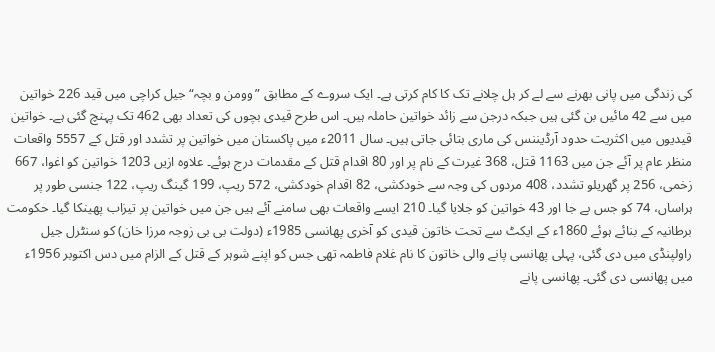کی زندگی میں پانی بھرنے سے لے کر ہل چلانے تک کا کام کرتی ہے۔ ایک سروے کے مطابق ”وومن و بچہ“ جیل کراچی میں قید 226 خواتین میں سے 42 مائیں بن گئی ہیں جبکہ درجن سے زائد خواتین حاملہ ہیں۔ اس طرح قیدی بچوں کی تعداد بھی 462 تک پہنچ گئی ہے۔ خواتین قیدیوں میں اکثریت حدود آرڈیننس کی ماری بتائی جاتی ہیں۔ سال 2011ء میں پاکستان میں خواتین پر تشدد اور قتل کے 5557 واقعات منظر عام پر آئے جن میں 1163 قتل، 368 غیرت کے نام پر اور 80 اقدام قتل کے مقدمات درج ہوئے۔ علاوہ ازیں 1203 خواتین کو اغوا، 667 زخمی، 256 پر گھریلو تشدد، 408 مردوں کی وجہ سے خودکشی، 82 اقدام خودکشی، 572 ریپ، 199 گینگ ریپ، 122 جنسی طور پر ہراساں، 74 کو جس بے جا اور 43 خواتین کو جلایا گیا۔ 210 ایسے واقعات بھی سامنے آئے ہیں جن میں خواتین پر تیزاب پھینکا گیا۔ حکومت برطانیہ کے بنائے ہوئے 1860ء کے ایکٹ سے تحت خاتون قیدی کو آخری پھانسی 1985ء (دولت بی بی زوجہ مرزا خان) کو سنٹرل جیل راولپنڈی میں دی گئی، پہلی پھانسی پانے والی خاتون کا نام غلام فاطمہ تھی جس کو اپنے شوہر کے قتل کے الزام میں دس اکتوبر 1956ء میں پھانسی دی گئی۔ پھانسی پانے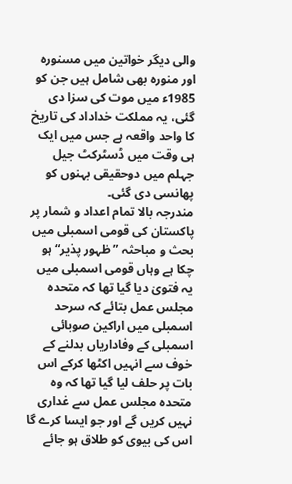والی دیگر خواتین میں مسنورہ اور منورہ بھی شامل ہیں جن کو 1985ء میں موت کی سزا دی گئی، یہ مملکت خداداد کی تاریخ کا واحد واقعہ ہے جس میں ایک ہی وقت میں ڈسٹرکٹ جیل جہلم میں دوحقیقی بہنوں کو پھانسی دی گئی۔
مندرجہ بالا تمام اعداد و شمار پر پاکستان کی قومی اسمبلی میں بحث و مباحثہ ”ظہور پذیر“ ہو چکا ہے وہاں قومی اسمبلی میں یہ فتویٰ دیا گیا تھا کہ متحدہ مجلس عمل بتائے کہ سرحد اسمبلی میں اراکین صوبائی اسمبلی کے وفاداریاں بدلنے کے خوف سے انہیں اکٹھا کرکے اس بات پر حلف لیا گیا تھا کہ وہ متحدہ مجلس عمل سے غداری نہیں کریں گے اور جو ایسا کرے گا اس کی بیوی کو طلاق ہو جائے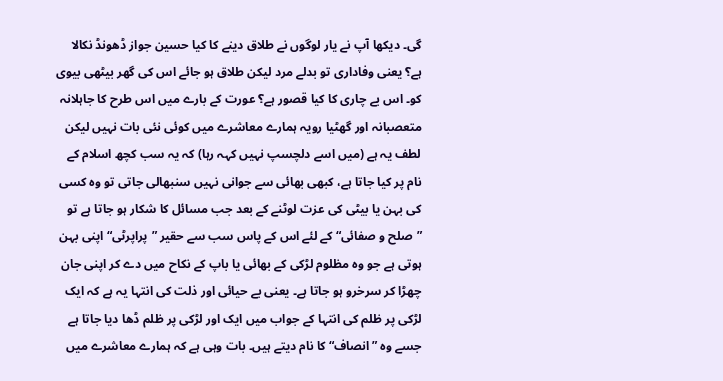گی۔ دیکھا آپ نے یار لوگوں نے طلاق دینے کا کیا حسین جواز ڈھونڈ نکالا ہے؟ یعنی وفاداری تو بدلے مرد لیکن طلاق ہو جائے اس کی گھر بیٹھی بیوی کو۔ اس بے چاری کا کیا قصور ہے؟ عورت کے بارے میں اس طرح کا جاہلانہ متعصبانہ اور گھٹیا رویہ ہمارے معاشرے میں کوئی نئی بات نہیں لیکن لطف یہ ہے (میں اسے دلچسپ نہیں کہہ رہا) کہ یہ سب کچھ اسلام کے نام پر کیا جاتا ہے، کبھی بھائی سے جوانی نہیں سنبھالی جاتی تو وہ کسی کی بہن یا بیٹی کی عزت لوٹنے کے بعد جب مسائل کا شکار ہو جاتا ہے تو ”صلح و صفائی“ کے لئے اس کے پاس سب سے حقیر ”پراپرٹی“ اپنی بہن ہوتی ہے جو وہ مظلوم لڑکی کے بھائی یا باپ کے نکاح میں دے کر اپنی جان چھڑا کر سرخرو ہو جاتا ہے۔ یعنی بے حیائی اور ذلت کی انتہا یہ ہے کہ ایک لڑکی پر ظلم کی انتہا کے جواب میں ایک اور لڑکی پر ظلم ڈھا دیا جاتا ہے جسے وہ ”انصاف“ کا نام دیتے ہیں۔ بات وہی ہے کہ ہمارے معاشرے میں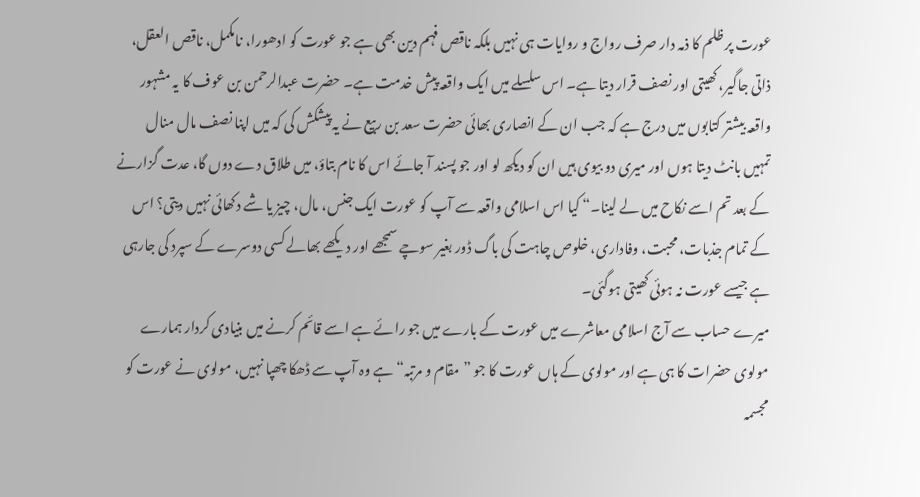عورت پر ظلم کا ذمہ دار صرف رواج و روایات ہی نہیں بلکہ ناقص فہم دین بھی ہے جو عورت کو ادھورا، نامکمل، ناقص العقل، ذاتی جاگیر، کھیتی اور نصف قرار دیتا ہے۔ اس سلسلے میں ایک واقعہ پیش خدمت ہے۔ حضرت عبدالرحمن بن عوف کا یہ مشہور واقعہ بیشتر کتابوں میں درج ہے کہ جب ان کے انصاری بھائی حضرت سعد بن ربیع نے یہ پیشکش کی کہ میں اپنا نصف مال منال تمہیں بانٹ دیتا ہوں اور میری دو بیوی ہیں ان کو دیکھ لو اور جو پسند آ جائے اس کا نام بتاؤ، میں طلاق دے دوں گا، عدت گزارنے کے بعد تم اسے نکاح میں لے لینا۔“ کیا اس اسلامی واقعہ سے آپ کو عورت ایک جنس، مال، چیز یا شے دکھائی نہیں دیتی؟ اس کے تمام جذبات، محبت، وفاداری، خلوص چاہت کی باگ ڈور بغیر سوچے سمجھے اور دیکھے بھالے کسی دوسرے کے سپرد کی جارہی ہے جیسے عورت نہ ہوئی کھیتی ہوگئی۔
میرے حساب سے آج اسلامی معاشرے میں عورت کے بارے میں جو رائے ہے اسے قائم کرنے میں بنیادی کردار ہمارے مولوی حضرات کا ہی ہے اور مولوی کے ہاں عورت کا جو ”مقام و مرتبہ“ ہے وہ آپ سے ڈھکا چھپا نہیں، مولوی نے عورت کو مجسمہ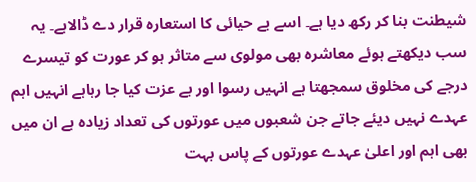شیطنت بنا کر رکھ دیا ہے۔ اسے بے حیائی کا استعارہ قرار دے ڈالاہے۔ یہ سب دیکھتے ہوئے معاشرہ بھی مولوی سے متاثر ہو کر عورت کو تیسرے درجے کی مخلوق سمجھتا ہے انہیں رسوا اور بے عزت کیا جا رہاہے انہیں اہم عہدے نہیں دیئے جاتے جن شعبوں میں عورتوں کی تعداد زیادہ ہے ان میں بھی اہم اور اعلیٰ عہدے عورتوں کے پاس بہت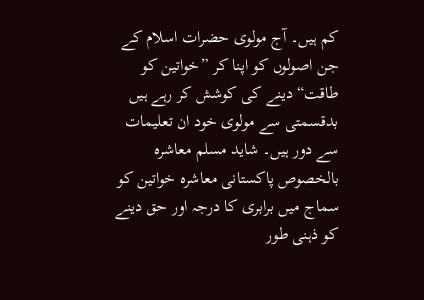کم ہیں۔ آج مولوی حضرات اسلام کے جن اصولوں کو اپنا کر ”خواتین کو طاقت“ دینے کی کوشش کر رہے ہیں بدقسمتی سے مولوی خود ان تعلیمات سے دور ہیں۔ شاید مسلم معاشرہ بالخصوص پاکستانی معاشرہ خواتین کو سماج میں برابری کا درجہ اور حق دینے کو ذہنی طور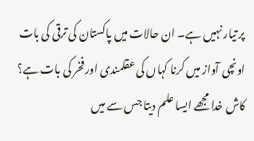پر تیار نہیں ہے۔ ان حالات میں پاکستان کی ترقی کی بات اونچی آواز میں کرنا کہاں کی عقلمندی اور فخر کی بات ہے؟
کاش خدا مجھے ایسا علم دیتا جس سے میں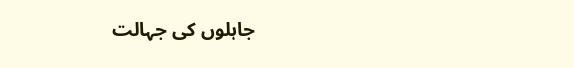جاہلوں کی جہالت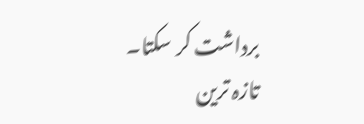برداشت کر سکتا۔
تازہ ترین